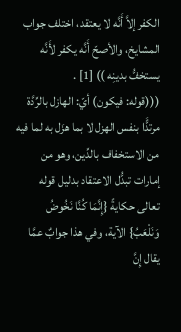الكفر إلاَّ أَنَّه لا يعتقد، اختلف جواب المشايخ، والأصحّ أَنَّه يكفر لأَنَّه يستخفُّ بدينِه )) [1] .
(((قوله: فيكون) أيّ: الهازل بالرِّدَّة مرتدًَّا بنفس الهزل لا بما هزَل به لما فيه من الاستخفاف بالدِّين، وهو من إمارات تبدُّل الاعتقاد بدليل قوله تعالى حكايةً {إِنَّمَا كُنَّا نَخُوضُ وَنَلْعَبُ} الآية، وفي هذا جوابٌ عمَّا يقال إِنَّ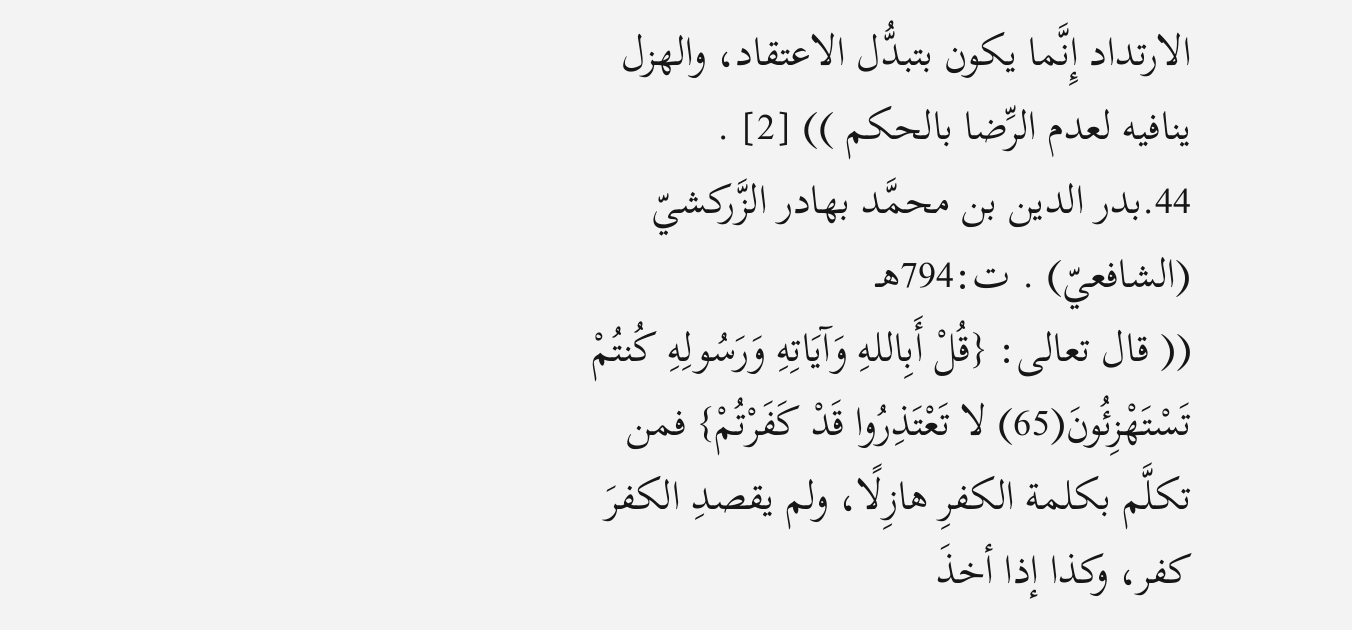الارتداد إِنَّما يكون بتبدُّل الاعتقاد، والهزل ينافيه لعدم الرِّضا بالحكم )) [2] .
44.بدر الدين بن محمَّد بهادر الزَّركشيّ (الشافعيّ) . ت:794هـ
(( قال تعالى: {قُلْ أَبِاللهِ وَآيَاتِهِ وَرَسُولِهِ كُنتُمْ تَسْتَهْزِئُونَ(65) لا تَعْتَذِرُوا قَدْ كَفَرْتُمْ} فمن تكلَّم بكلمة الكفرِ هازِلًا، ولم يقصدِ الكفرَ كفر، وكذا إذا أخذَ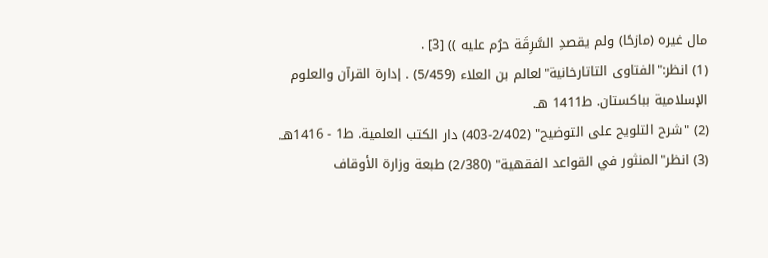مال غيره (مازحًا) ولم يقصدِ السَّرِقَة حرُم عليه )) [3] .
(1) انظر:"الفتاوى التاتارخانية"لعالم بن العلاء (5/459) . إدارة القرآن والعلوم الإسلامية بباكستان. ط1411 هـ.
(2) "شرح التلويح على التوضيح" (2/402-403) دار الكتب العلمية. ط1 - 1416هـ.
(3) انظر"المنثور في القواعد الفقهية" (2/380) طبعة وزارة الأوقاف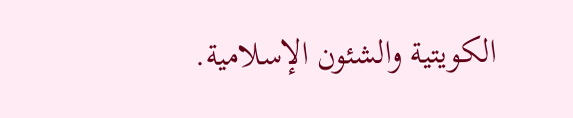الكويتية والشئون الإسلامية.